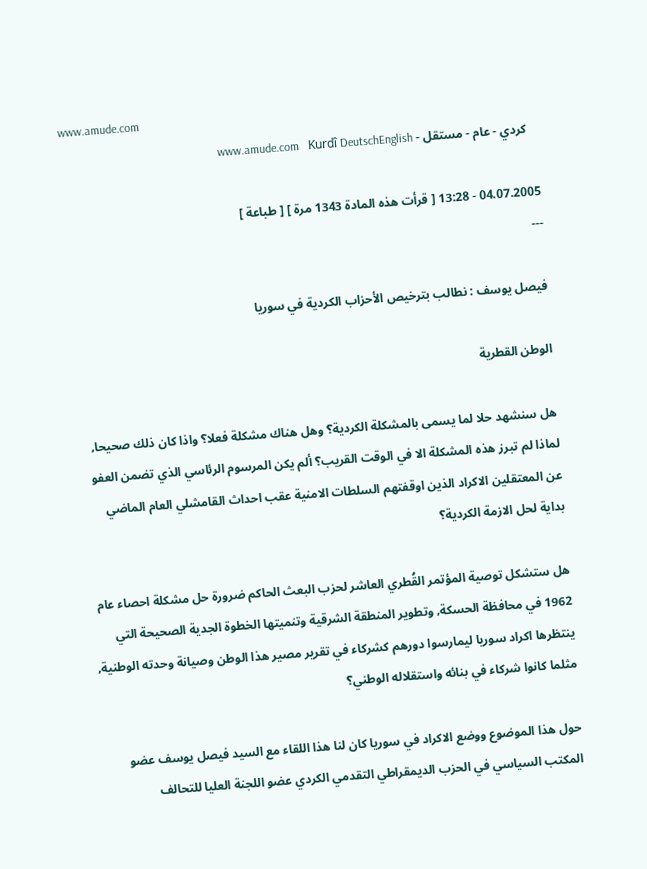www.amude.com
   كردي - عام - مستقل - www.amude.com   Kurdî DeutschEnglish

04.07.2005 - 13:28 [ قرأت هذه المادة 1343 مرة ] [ طباعة ]
---

فيصل يوسف : نطالب بترخيص الأحزاب الكردية في سوريا

الوطن القطرية

هل سنشهد حلا لما يسمى بالمشكلة الكردية؟ وهل هناك مشكلة فعلا؟ واذا كان ذلك صحيحا‚ لماذا لم تبرز هذه المشكلة الا في الوقت القريب؟ ألم يكن المرسوم الرئاسي الذي تضمن العفو عن المعتقلين الاكراد الذين اوقفتهم السلطات الامنية عقب احداث القامشلي العام الماضي بداية لحل الازمة الكردية؟

هل ستشكل توصية المؤتمر القُطري العاشر لحزب البعث الحاكم ضرورة حل مشكلة احصاء عام 1962 في محافظة الحسكة‚ وتطوير المنطقة الشرقية وتنميتها الخطوة الجدية الصحيحة التي ينتظرها اكراد سوريا ليمارسوا دورهم كشركاء في تقرير مصير هذا الوطن وصيانة وحدته الوطنية‚ مثلما كانوا شركاء في بنائه واستقلاله الوطني؟

حول هذا الموضوع ووضع الاكراد في سوريا كان لنا هذا اللقاء مع السيد فيصل يوسف عضو المكتب السياسي في الحزب الديمقراطي التقدمي الكردي عضو اللجنة العليا للتحالف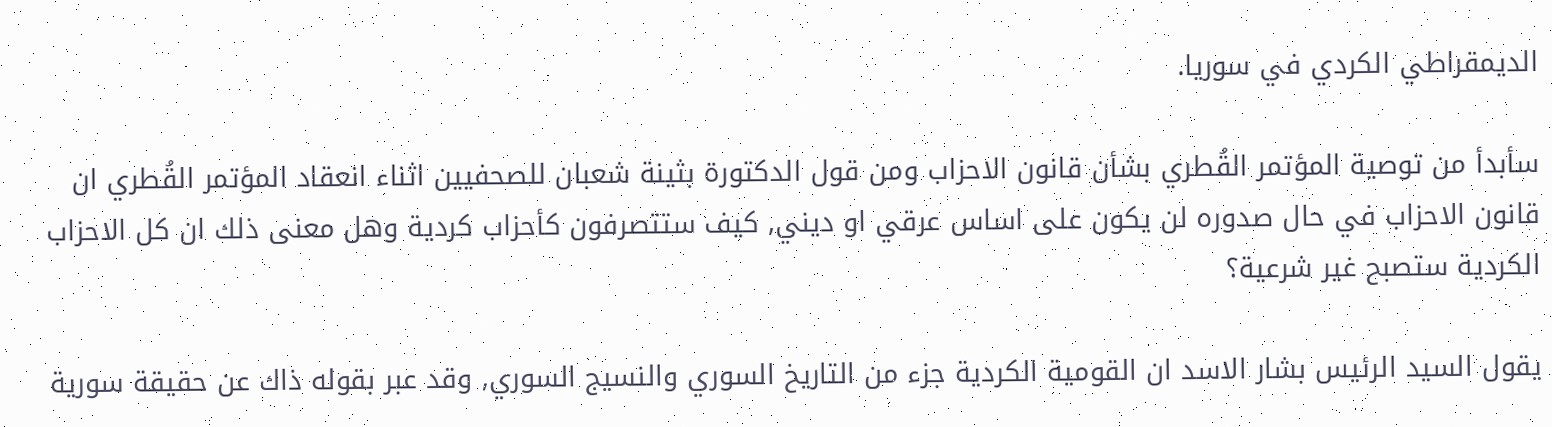الديمقراطي الكردي في سوريا.

سأبدأ من توصية المؤتمر القُطري بشأن قانون الاحزاب ومن قول الدكتورة بثينة شعبان للصحفيين اثناء انعقاد المؤتمر القُطري ان قانون الاحزاب في حال صدوره لن يكون على اساس عرقي او ديني‚ كيف ستتصرفون كأحزاب كردية وهل معنى ذلك ان كل الاحزاب الكردية ستصبح غير شرعية؟

يقول السيد الرئيس بشار الاسد ان القومية الكردية جزء من التاريخ السوري والنسيج السوري‚ وقد عبر بقوله ذاك عن حقيقة سورية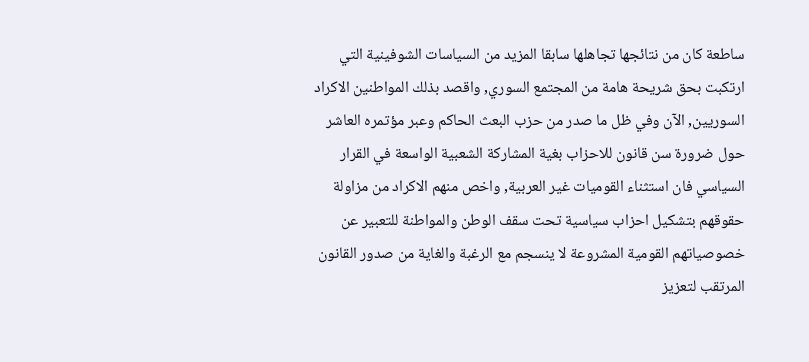ساطعة كان من نتائجها تجاهلها سابقا المزيد من السياسات الشوفينية التي ارتكبت بحق شريحة هامة من المجتمع السوري‚ واقصد بذلك المواطنين الاكراد السوريين‚ الآن وفي ظل ما صدر من حزب البعث الحاكم وعبر مؤتمره العاشر حول ضرورة سن قانون للاحزاب بغية المشاركة الشعبية الواسعة في القرار السياسي فان استثناء القوميات غير العربية‚ واخص منهم الاكراد من مزاولة حقوقهم بتشكيل احزاب سياسية تحت سقف الوطن والمواطنة للتعبير عن خصوصياتهم القومية المشروعة لا ينسجم مع الرغبة والغاية من صدور القانون المرتقب لتعزيز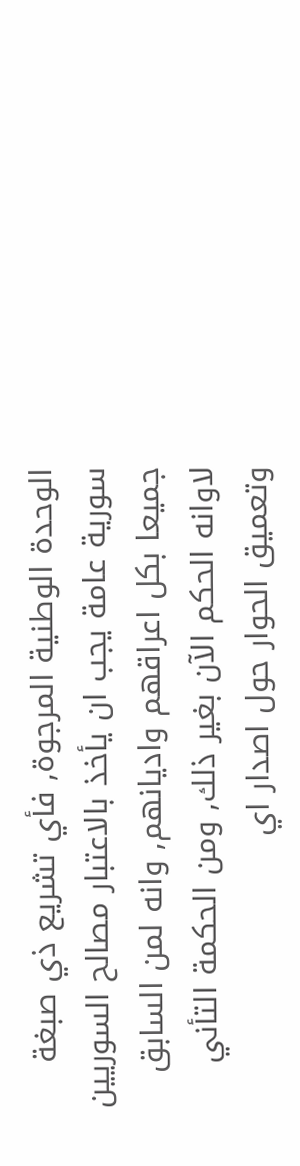الوحدة الوطنية المرجوة‚ فأي تشريع ذي صبغة سورية عامة يجب ان يأخذ بالاعتبار مصالح السوريين جميعا بكل اعراقهم واديانهم‚ وانه لمن السابق لاوانه الحكم الآن بغير ذلك‚ ومن الحكمة التأني وتعميق الحوار حول اصدار اي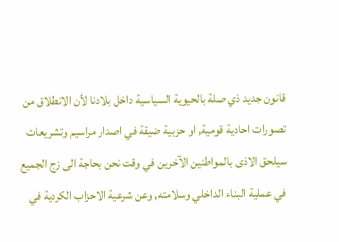قانون جديد ذي صلة بالحيوية السياسية داخل بلادنا لأن الانطلاق من تصورات احادية قومية‚ او حزبية ضيقة في اصدار مراسيم وتشريعات سيلحق الاذى بالمواطنين الآخرين في وقت نحن بحاجة الى زج الجميع في عملية البناء الداخلي وسلامته‚ وعن شرعية الاحزاب الكردية في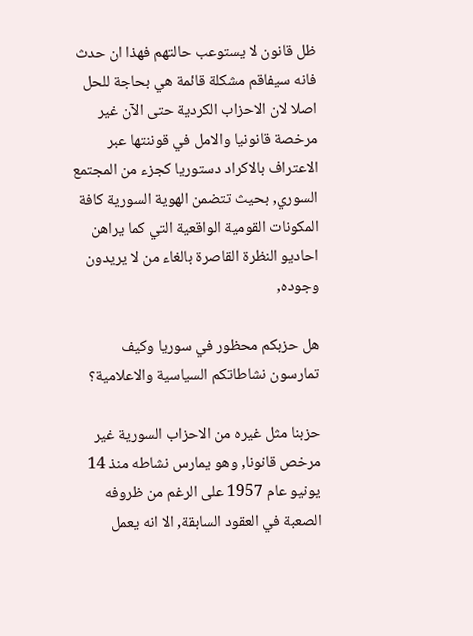ظل قانون لا يستوعب حالتهم فهذا ان حدث فانه سيفاقم مشكلة قائمة هي بحاجة للحل اصلا لان الاحزاب الكردية حتى الآن غير مرخصة قانونيا والامل في قوننتها عبر الاعتراف بالاكراد دستوريا كجزء من المجتمع السوري‚ بحيث تتضمن الهوية السورية كافة المكونات القومية الواقعية التي كما يراهن احاديو النظرة القاصرة بالغاء من لا يريدون وجوده‚

هل حزبكم محظور في سوريا وكيف تمارسون نشاطاتكم السياسية والاعلامية؟

حزبنا مثل غيره من الاحزاب السورية غير مرخص قانونا‚ وهو يمارس نشاطه منذ 14 يونيو عام 1957 على الرغم من ظروفه الصعبة في العقود السابقة‚ الا انه يعمل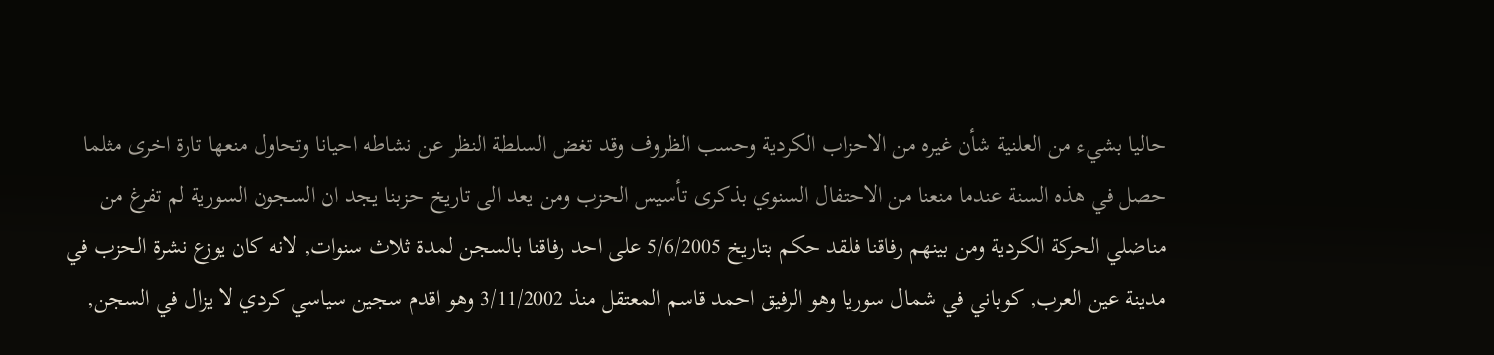حاليا بشيء من العلنية شأن غيره من الاحزاب الكردية وحسب الظروف وقد تغض السلطة النظر عن نشاطه احيانا وتحاول منعها تارة اخرى مثلما حصل في هذه السنة عندما منعنا من الاحتفال السنوي بذكرى تأسيس الحزب ومن يعد الى تاريخ حزبنا يجد ان السجون السورية لم تفرغ من مناضلي الحركة الكردية ومن بينهم رفاقنا فلقد حكم بتاريخ 5/6/2005 على احد رفاقنا بالسجن لمدة ثلاث سنوات‚ لانه كان يوزع نشرة الحزب في مدينة عين العرب‚ كوباني في شمال سوريا وهو الرفيق احمد قاسم المعتقل منذ 3/11/2002 وهو اقدم سجين سياسي كردي لا يزال في السجن‚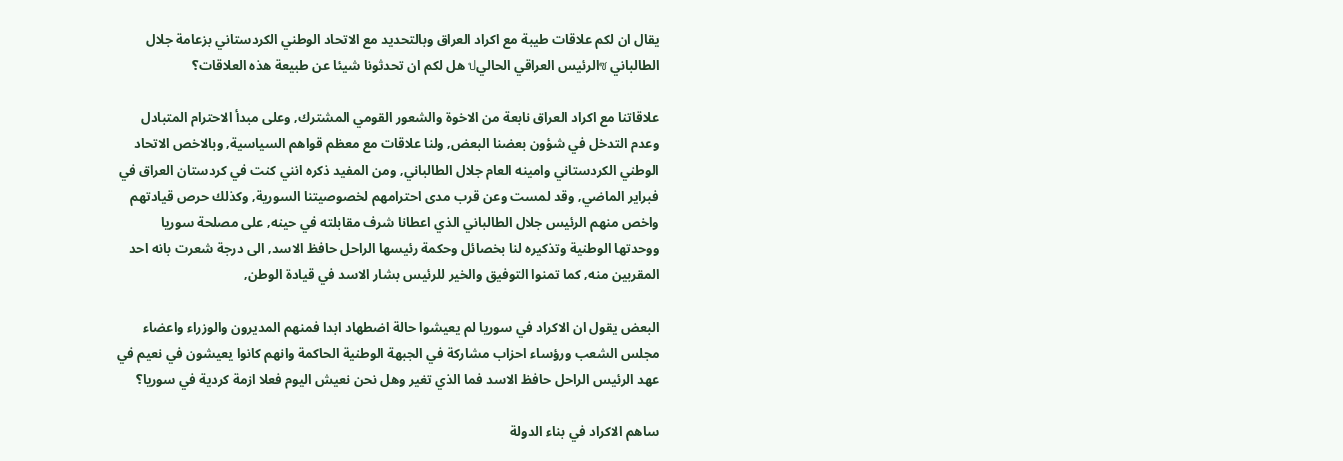يقال ان لكم علاقات طيبة مع اكراد العراق وبالتحديد مع الاتحاد الوطني الكردستاني بزعامة جلال الطالباني ซالرئيس العراقي الحاليป هل لكم ان تحدثونا شيئا عن طبيعة هذه العلاقات؟

علاقاتنا مع اكراد العراق نابعة من الاخوة والشعور القومي المشترك‚ وعلى مبدأ الاحترام المتبادل وعدم التدخل في شؤون بعضنا البعض‚ ولنا علاقات مع معظم قواهم السياسية‚ وبالاخص الاتحاد الوطني الكردستاني وامينه العام جلال الطالباني‚ ومن المفيد ذكره انني كنت في كردستان العراق في فبراير الماضي‚ وقد لمست وعن قرب مدى احترامهم لخصوصيتنا السورية‚ وكذلك حرص قيادتهم واخص منهم الرئيس جلال الطالباني الذي اعطانا شرف مقابلته في حينه‚ على مصلحة سوريا ووحدتها الوطنية وتذكيره لنا بخصائل وحكمة رئيسها الراحل حافظ الاسد‚ الى درجة شعرت بانه احد المقربين منه‚ كما تمنوا التوفيق والخير للرئيس بشار الاسد في قيادة الوطن‚

البعض يقول ان الاكراد في سوريا لم يعيشوا حالة اضطهاد ابدا فمنهم المديرون والوزراء واعضاء مجلس الشعب ورؤساء احزاب مشاركة في الجبهة الوطنية الحاكمة وانهم كانوا يعيشون في نعيم في عهد الرئيس الراحل حافظ الاسد فما الذي تغير وهل نحن نعيش اليوم فعلا ازمة كردية في سوريا؟

ساهم الاكراد في بناء الدولة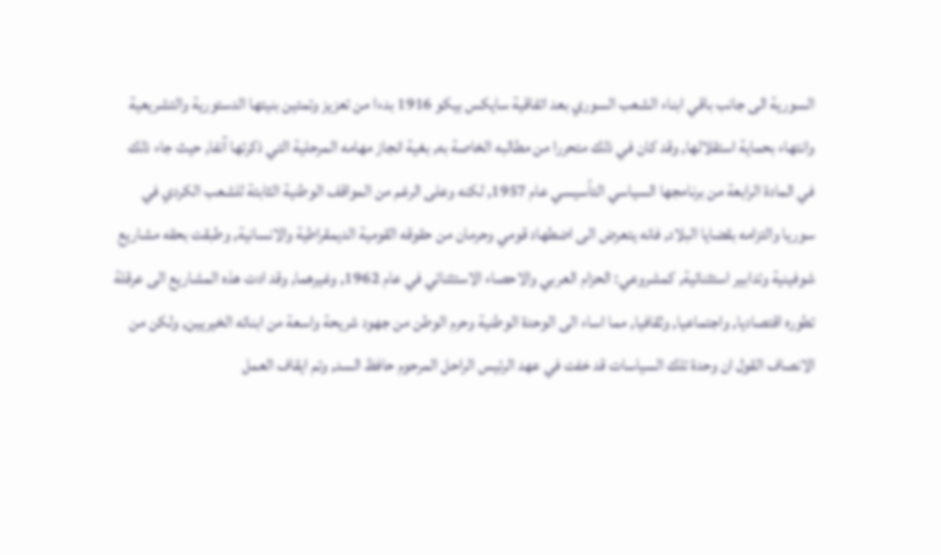السورية الى جانب باقي ابناء الشعب السوري بعد اتفاقية سايكس بيكو 1916 بدءا من تعزيز وتمتين بنيتها الدستورية والتشريعية وانتهاء بحماية استقلالها‚ وقد كان في ذلك متحررا من مطالبه الخاصة به‚ بغية انجاز مهامه المرحلية التي ذكرتها آنفا‚ حيث جاء ذلك في المادة الرابعة من برنامجها السياسي التأسيسي عام 1957‚ لكنه وعلى الرغم من المواقف الوطنية الثابتة للشعب الكردي في سوريا والتزامه بقضايا البلاد‚ فانه يتعرض الى اضطهاد قومي وحرمان من حقوقه القومية الديمقراطية والانسانية‚ وطبقت بحقه مشاريع شوفينية وتدابير استثنائية‚ كمشروعي: الحزام العربي والاحصاء الاستثنائي في عام 1962‚ وغيرهما‚ وقد ادت هذه المشاريع الى عرقلة تطوره اقتصاديا‚ واجتماعيا‚ وثقافيا‚ مما اساء الى الوحدة الوطنية وحرم الوطن من جهود شريحة واسعة من ابنائه الخيريين‚ ولكن من الانصاف القول ان وحدة تلك السياسات قد خفت في عهد الرئيس الراحل المرحوم حافظ السد‚ وتم ايقاف العمل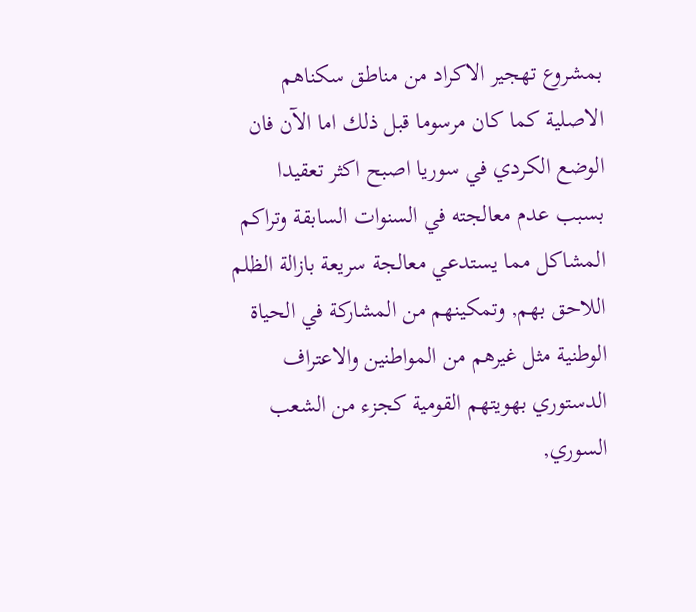بمشروع تهجير الاكراد من مناطق سكناهم الاصلية كما كان مرسوما قبل ذلك اما الآن فان الوضع الكردي في سوريا اصبح اكثر تعقيدا بسبب عدم معالجته في السنوات السابقة وتراكم المشاكل مما يستدعي معالجة سريعة بازالة الظلم اللاحق بهم‚ وتمكينهم من المشاركة في الحياة الوطنية مثل غيرهم من المواطنين والاعتراف الدستوري بهويتهم القومية كجزء من الشعب السوري‚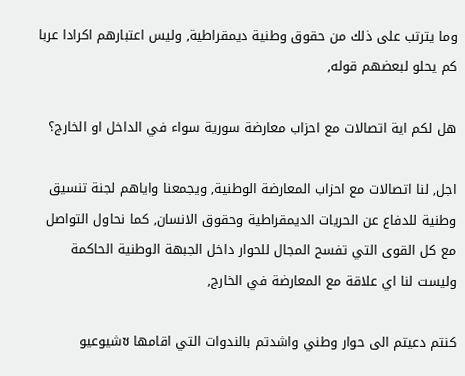وما يترتب على ذلك من حقوق وطنية ديمقراطية‚ وليس اعتبارهم اكرادا عربا كم يحلو لبعضهم قوله‚

هل لكم اية اتصالات مع احزاب معارضة سورية سواء في الداخل او الخارج؟

اجل‚ لنا اتصالات مع احزاب المعارضة الوطنية‚ ويجمعنا واياهم لجنة تنسيق وطنية للدفاع عن الحريات الديمقراطية وحقوق الانسان‚ كما نحاول التواصل مع كل القوى التي تفسح المجال للحوار داخل الجبهة الوطنية الحاكمة وليست لنا اي علاقة مع المعارضة في الخارج‚

كنتم دعيتم الى حوار وطني واشدتم بالندوات التي اقامها ซشيوعيو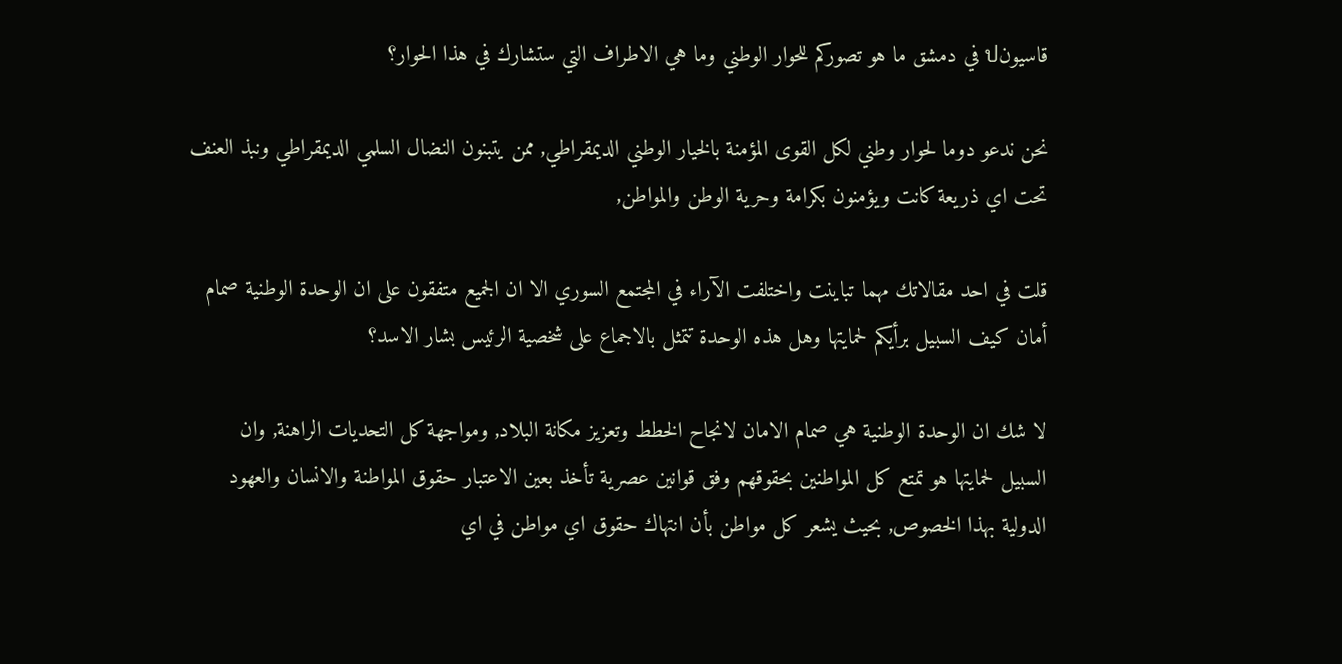قاسيونป في دمشق ما هو تصوركم للحوار الوطني وما هي الاطراف التي ستشارك في هذا الحوار؟

نحن ندعو دوما لحوار وطني لكل القوى المؤمنة بالخيار الوطني الديمقراطي‚ ممن يتبنون النضال السلمي الديمقراطي ونبذ العنف تحت اي ذريعة كانت ويؤمنون بكرامة وحرية الوطن والمواطن‚

قلت في احد مقالاتك مهما تباينت واختلفت الآراء في المجتمع السوري الا ان الجميع متفقون على ان الوحدة الوطنية صمام أمان كيف السبيل برأيكم لحمايتها وهل هذه الوحدة تتمثل بالاجماع على شخصية الرئيس بشار الاسد؟

لا شك ان الوحدة الوطنية هي صمام الامان لانجاح الخطط وتعزيز مكانة البلاد‚ ومواجهة كل التحديات الراهنة‚ وان السبيل لحمايتها هو تمتع كل المواطنين بحقوقهم وفق قوانين عصرية تأخذ بعين الاعتبار حقوق المواطنة والانسان والعهود الدولية بهذا الخصوص‚ بحيث يشعر كل مواطن بأن انتهاك حقوق اي مواطن في اي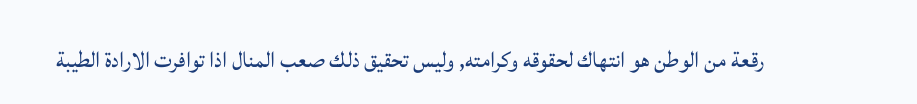رقعة من الوطن هو انتهاك لحقوقه وكرامته‚ وليس تحقيق ذلك صعب المنال اذا توافرت الارادة الطيبة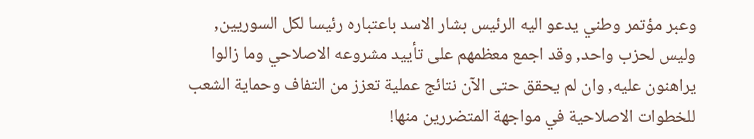وعبر مؤتمر وطني يدعو اليه الرئيس بشار الاسد باعتباره رئيسا لكل السوريين‚ وليس لحزب واحد‚ وقد اجمع معظمهم على تأييد مشروعه الاصلاحي وما زالوا يراهنون عليه‚ وان لم يحقق حتى الآن نتائج عملية تعزز من التفاف وحماية الشعب للخطوات الاصلاحية في مواجهة المتضررين منها!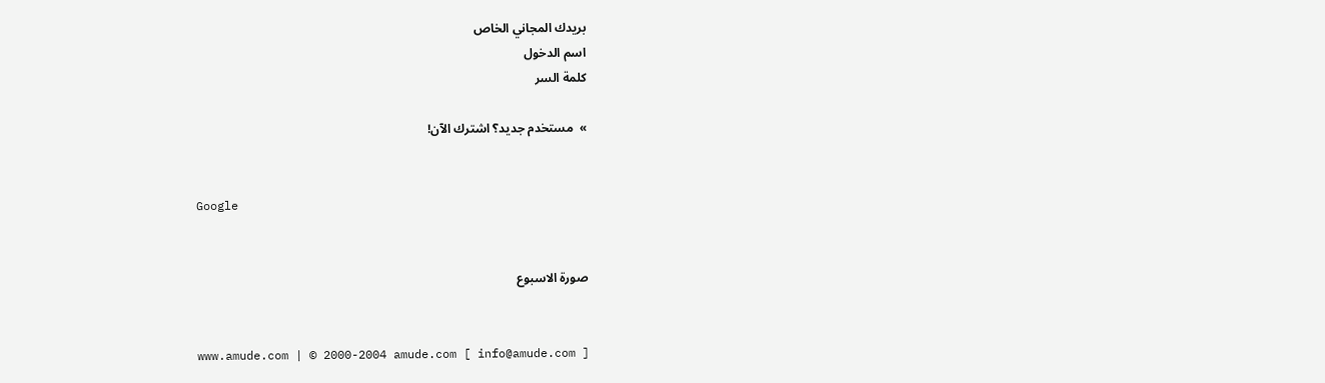بريدك المجاني الخاص
اسم الدخول
كلمة السر

»  مستخدم جديد؟ اشترك الآن!


Google


صورة الاسبوع


www.amude.com | © 2000-2004 amude.com [ info@amude.com ]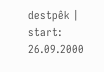destpêk | start: 26.09.2000